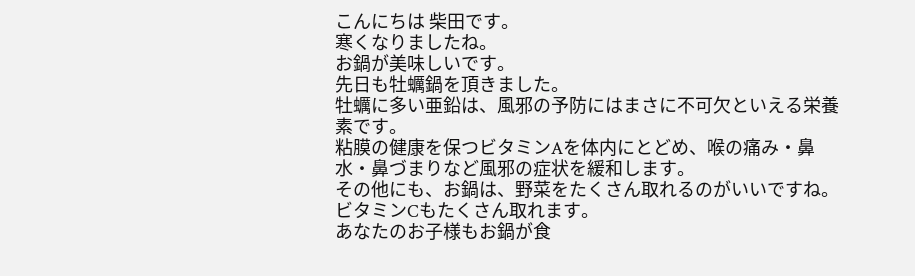こんにちは 柴田です。
寒くなりましたね。
お鍋が美味しいです。
先日も牡蠣鍋を頂きました。
牡蠣に多い亜鉛は、風邪の予防にはまさに不可欠といえる栄養素です。
粘膜の健康を保つビタミンAを体内にとどめ、喉の痛み・鼻水・鼻づまりなど風邪の症状を緩和します。
その他にも、お鍋は、野菜をたくさん取れるのがいいですね。ビタミンCもたくさん取れます。
あなたのお子様もお鍋が食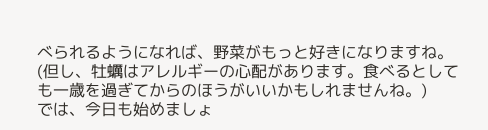べられるようになれば、野菜がもっと好きになりますね。
(但し、牡蠣はアレルギーの心配があります。食べるとしても一歳を過ぎてからのほうがいいかもしれませんね。)
では、今日も始めましょ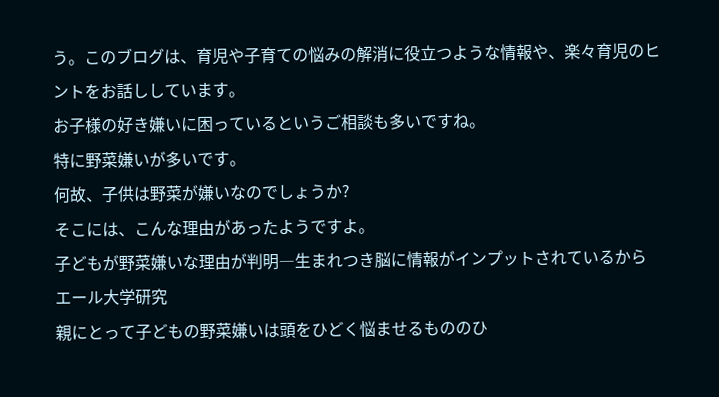う。このブログは、育児や子育ての悩みの解消に役立つような情報や、楽々育児のヒントをお話ししています。
お子様の好き嫌いに困っているというご相談も多いですね。
特に野菜嫌いが多いです。
何故、子供は野菜が嫌いなのでしょうか?
そこには、こんな理由があったようですよ。
子どもが野菜嫌いな理由が判明―生まれつき脳に情報がインプットされているから エール大学研究
親にとって子どもの野菜嫌いは頭をひどく悩ませるもののひ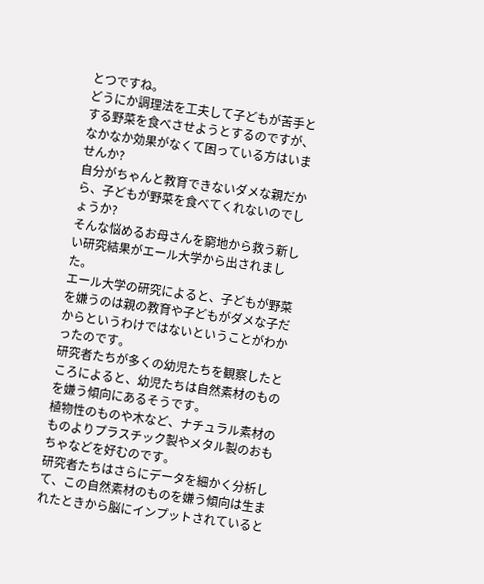とつですね。
どうにか調理法を工夫して子どもが苦手とする野菜を食べさせようとするのですが、なかなか効果がなくて困っている方はいませんか?
自分がちゃんと教育できないダメな親だから、子どもが野菜を食べてくれないのでしょうか?
そんな悩めるお母さんを窮地から救う新しい研究結果がエール大学から出されました。
エール大学の研究によると、子どもが野菜を嫌うのは親の教育や子どもがダメな子だからというわけではないということがわかったのです。
研究者たちが多くの幼児たちを観察したところによると、幼児たちは自然素材のものを嫌う傾向にあるそうです。
植物性のものや木など、ナチュラル素材のものよりプラスチック製やメタル製のおもちゃなどを好むのです。
研究者たちはさらにデータを細かく分析して、この自然素材のものを嫌う傾向は生まれたときから脳にインプットされていると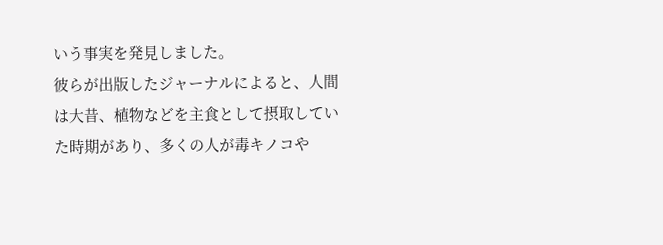いう事実を発見しました。
彼らが出版したジャーナルによると、人間は大昔、植物などを主食として摂取していた時期があり、多くの人が毒キノコや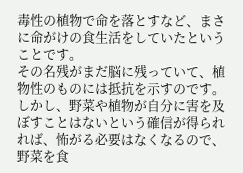毒性の植物で命を落とすなど、まさに命がけの食生活をしていたということです。
その名残がまだ脳に残っていて、植物性のものには抵抗を示すのです。
しかし、野菜や植物が自分に害を及ぼすことはないという確信が得られれば、怖がる必要はなくなるので、野菜を食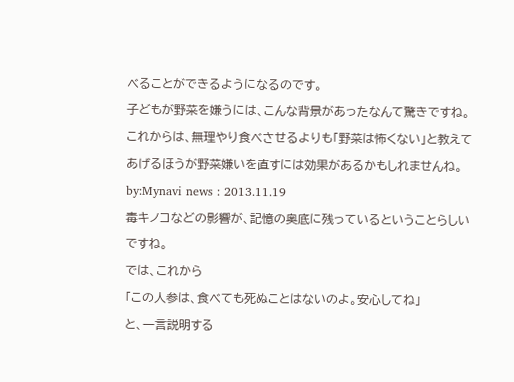べることができるようになるのです。
子どもが野菜を嫌うには、こんな背景があったなんて驚きですね。
これからは、無理やり食べさせるよりも「野菜は怖くない」と教えてあげるほうが野菜嫌いを直すには効果があるかもしれませんね。
by:Mynavi news : 2013.11.19
毒キノコなどの影響が、記憶の奥底に残っているということらしいですね。
では、これから
「この人参は、食べても死ぬことはないのよ。安心してね」
と、一言説明する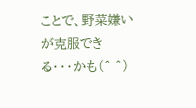ことで、野菜嫌いが克服できる・・・かも(^ ^)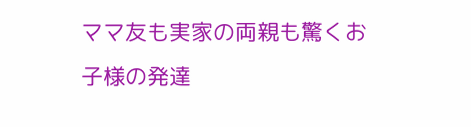ママ友も実家の両親も驚くお子様の発達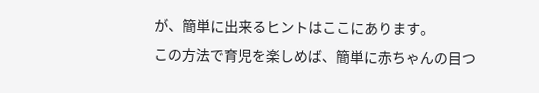が、簡単に出来るヒントはここにあります。
この方法で育児を楽しめば、簡単に赤ちゃんの目つ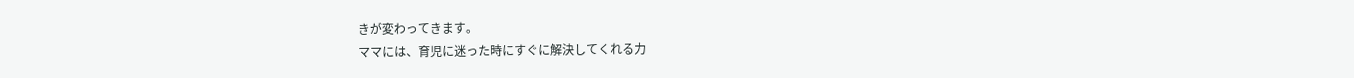きが変わってきます。
ママには、育児に迷った時にすぐに解決してくれる力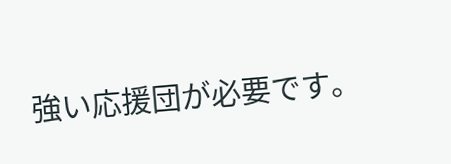強い応援団が必要です。